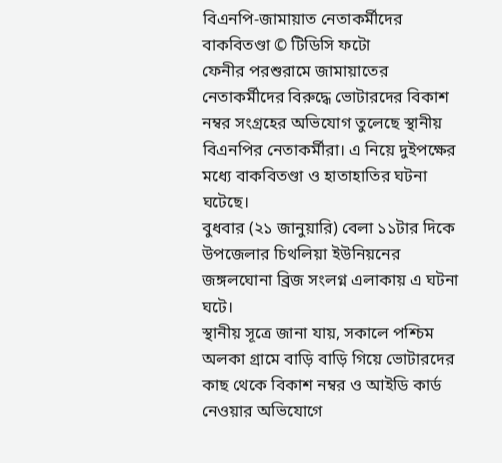বিএনপি-জামায়াত নেতাকর্মীদের বাকবিতণ্ডা © টিডিসি ফটো
ফেনীর পরশুরামে জামায়াতের নেতাকর্মীদের বিরুদ্ধে ভোটারদের বিকাশ নম্বর সংগ্রহের অভিযোগ তুলেছে স্থানীয় বিএনপির নেতাকর্মীরা। এ নিয়ে দুইপক্ষের মধ্যে বাকবিতণ্ডা ও হাতাহাতির ঘটনা ঘটেছে।
বুধবার (২১ জানুয়ারি) বেলা ১১টার দিকে উপজেলার চিথলিয়া ইউনিয়নের জঙ্গলঘোনা ব্রিজ সংলগ্ন এলাকায় এ ঘটনা ঘটে।
স্থানীয় সূত্রে জানা যায়, সকালে পশ্চিম অলকা গ্রামে বাড়ি বাড়ি গিয়ে ভোটারদের কাছ থেকে বিকাশ নম্বর ও আইডি কার্ড নেওয়ার অভিযোগে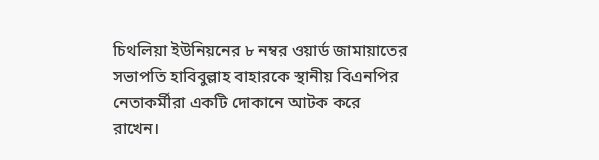চিথলিয়া ইউনিয়নের ৮ নম্বর ওয়ার্ড জামায়াতের সভাপতি হাবিবুল্লাহ বাহারকে স্থানীয় বিএনপির নেতাকর্মীরা একটি দোকানে আটক করে রাখেন।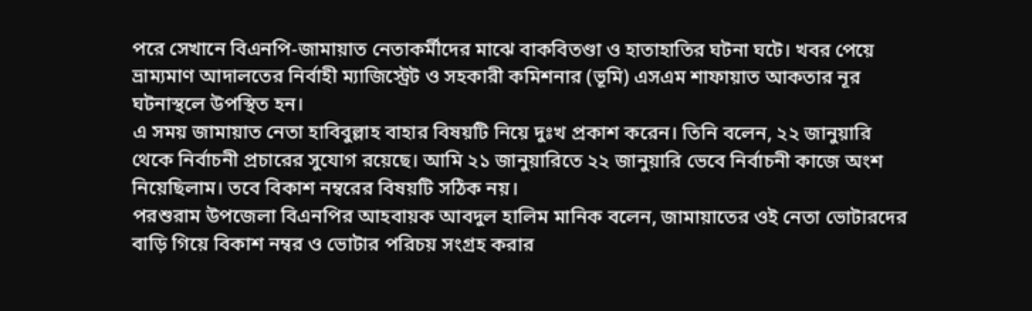পরে সেখানে বিএনপি-জামায়াত নেতাকর্মীদের মাঝে বাকবিতণ্ডা ও হাতাহাতির ঘটনা ঘটে। খবর পেয়ে ভ্রাম্যমাণ আদালতের নির্বাহী ম্যাজিস্ট্রেট ও সহকারী কমিশনার (ভূমি) এসএম শাফায়াত আকতার নূর ঘটনাস্থলে উপস্থিত হন।
এ সময় জামায়াত নেতা হাবিবুল্লাহ বাহার বিষয়টি নিয়ে দুঃখ প্রকাশ করেন। তিনি বলেন, ২২ জানুয়ারি থেকে নির্বাচনী প্রচারের সুযোগ রয়েছে। আমি ২১ জানুয়ারিতে ২২ জানুয়ারি ভেবে নির্বাচনী কাজে অংশ নিয়েছিলাম। তবে বিকাশ নম্বরের বিষয়টি সঠিক নয়।
পরশুরাম উপজেলা বিএনপির আহবায়ক আবদুল হালিম মানিক বলেন, জামায়াতের ওই নেতা ভোটারদের বাড়ি গিয়ে বিকাশ নম্বর ও ভোটার পরিচয় সংগ্রহ করার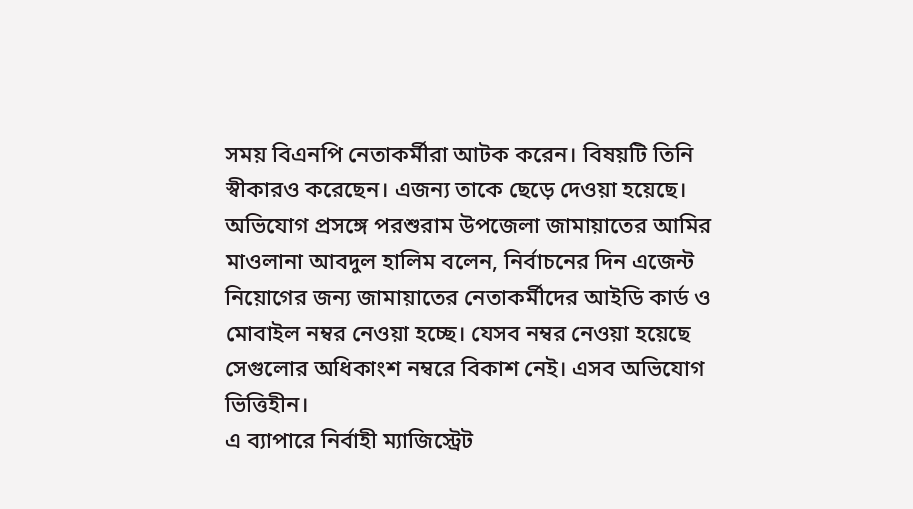সময় বিএনপি নেতাকর্মীরা আটক করেন। বিষয়টি তিনি স্বীকারও করেছেন। এজন্য তাকে ছেড়ে দেওয়া হয়েছে।
অভিযোগ প্রসঙ্গে পরশুরাম উপজেলা জামায়াতের আমির মাওলানা আবদুল হালিম বলেন, নির্বাচনের দিন এজেন্ট নিয়োগের জন্য জামায়াতের নেতাকর্মীদের আইডি কার্ড ও মোবাইল নম্বর নেওয়া হচ্ছে। যেসব নম্বর নেওয়া হয়েছে সেগুলোর অধিকাংশ নম্বরে বিকাশ নেই। এসব অভিযোগ ভিত্তিহীন।
এ ব্যাপারে নির্বাহী ম্যাজিস্ট্রেট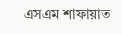এসএম শাফায়াত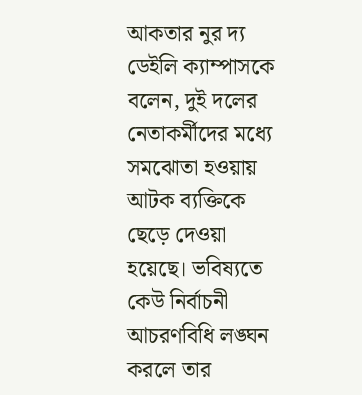আকতার নুর দ্য ডেইলি ক্যাম্পাসকে বলেন, দুই দলের নেতাকর্মীদের মধ্যে সমঝোতা হওয়ায় আটক ব্যক্তিকে ছেড়ে দেওয়া হয়েছে। ভবিষ্যতে কেউ নির্বাচনী আচরণবিধি লঙ্ঘন করলে তার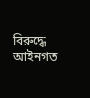বিরুদ্ধে আইনগত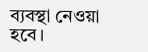ব্যবস্থা নেওয়া হবে।